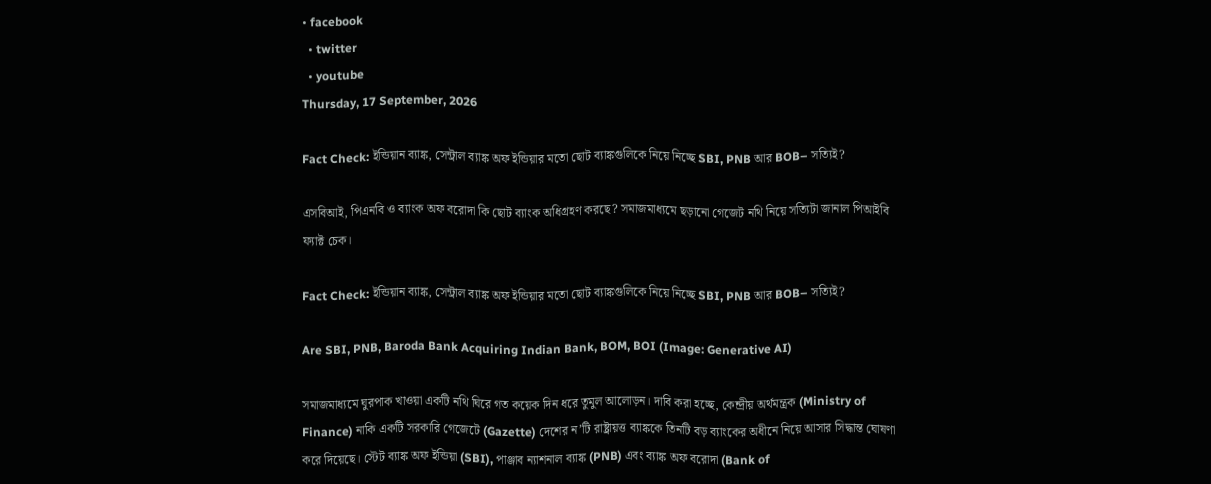• facebook
  • twitter
  • youtube
Thursday, 17 September, 2026

Fact Check: ইন্ডিয়ান ব্যাঙ্ক, সেন্ট্রাল ব্যাঙ্ক অফ ইন্ডিয়ার মতো ছোট ব্যাঙ্কগুলিকে নিয়ে নিচ্ছে SBI, PNB আর BOB– সত্যিই?

এসবিআই, পিএনবি ও ব্যাংক অফ বরোদা কি ছোট ব্যাংক অধিগ্রহণ করছে? সমাজমাধ্যমে ছড়ানো গেজেট নথি নিয়ে সত্যিটা জানাল পিআইবি ফ্যাক্ট চেক।

Fact Check: ইন্ডিয়ান ব্যাঙ্ক, সেন্ট্রাল ব্যাঙ্ক অফ ইন্ডিয়ার মতো ছোট ব্যাঙ্কগুলিকে নিয়ে নিচ্ছে SBI, PNB আর BOB– সত্যিই?

Are SBI, PNB, Baroda Bank Acquiring Indian Bank, BOM, BOI (Image: Generative AI)

সমাজমাধ্যমে ঘুরপাক খাওয়া একটি নথি ঘিরে গত কয়েক দিন ধরে তুমুল আলোড়ন। দাবি করা হচ্ছে, কেন্দ্রীয় অর্থমন্ত্রক (Ministry of Finance) নাকি একটি সরকারি গেজেটে (Gazette) দেশের ন’টি রাষ্ট্রায়ত্ত ব্যাঙ্ককে তিনটি বড় ব্যাংকের অধীনে নিয়ে আসার সিদ্ধান্ত ঘোষণা করে দিয়েছে। স্টেট ব্যাঙ্ক অফ ইন্ডিয়া (SBI), পাঞ্জাব ন্যাশনাল ব্যাঙ্ক (PNB) এবং ব্যাঙ্ক অফ বরোদা (Bank of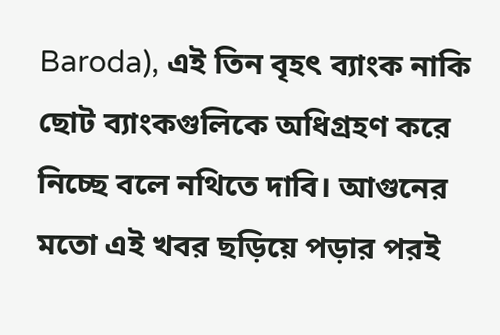Baroda), এই তিন বৃহৎ ব্যাংক নাকি ছোট ব্যাংকগুলিকে অধিগ্রহণ করে নিচ্ছে বলে নথিতে দাবি। আগুনের মতো এই খবর ছড়িয়ে পড়ার পরই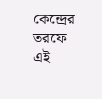কেন্দ্রের তরফে এই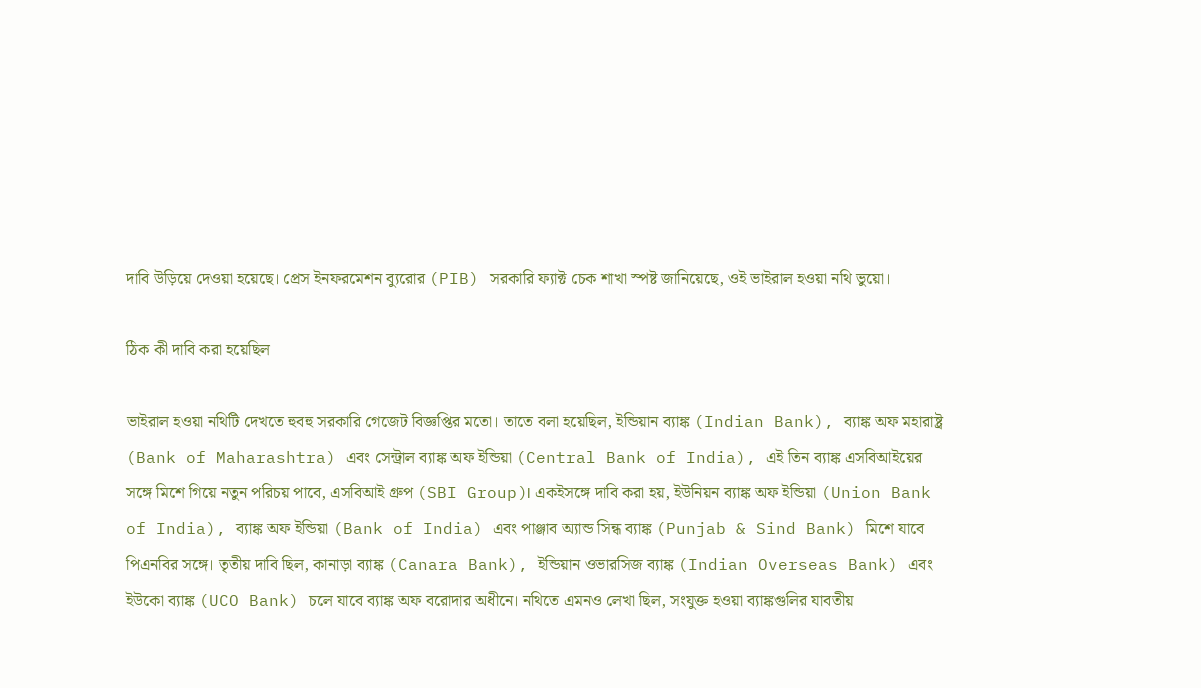দাবি উড়িয়ে দেওয়া হয়েছে। প্রেস ইনফরমেশন ব্যুরোর (PIB) সরকারি ফ্যাক্ট চেক শাখা স্পষ্ট জানিয়েছে, ওই ভাইরাল হওয়া নথি ভুয়ো।

ঠিক কী দাবি করা হয়েছিল

ভাইরাল হওয়া নথিটি দেখতে হুবহু সরকারি গেজেট বিজ্ঞপ্তির মতো। তাতে বলা হয়েছিল, ইন্ডিয়ান ব্যাঙ্ক (Indian Bank), ব্যাঙ্ক অফ মহারাষ্ট্র (Bank of Maharashtra) এবং সেন্ট্রাল ব্যাঙ্ক অফ ইন্ডিয়া (Central Bank of India), এই তিন ব্যাঙ্ক এসবিআইয়ের সঙ্গে মিশে গিয়ে নতুন পরিচয় পাবে, এসবিআই গ্রুপ (SBI Group)। একইসঙ্গে দাবি করা হয়, ইউনিয়ন ব্যাঙ্ক অফ ইন্ডিয়া (Union Bank of India), ব্যাঙ্ক অফ ইন্ডিয়া (Bank of India) এবং পাঞ্জাব অ্যান্ড সিন্ধ ব্যাঙ্ক (Punjab & Sind Bank) মিশে যাবে পিএনবির সঙ্গে। তৃতীয় দাবি ছিল, কানাড়া ব্যাঙ্ক (Canara Bank), ইন্ডিয়ান ওভারসিজ ব্যাঙ্ক (Indian Overseas Bank) এবং ইউকো ব্যাঙ্ক (UCO Bank) চলে যাবে ব্যাঙ্ক অফ বরোদার অধীনে। নথিতে এমনও লেখা ছিল, সংযুক্ত হওয়া ব্যাঙ্কগুলির যাবতীয়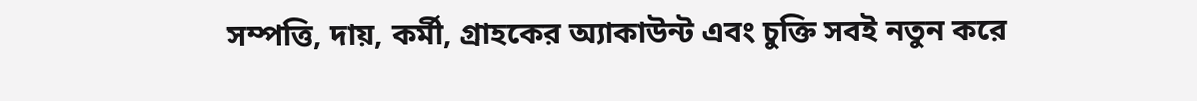সম্পত্তি, দায়, কর্মী, গ্রাহকের অ্যাকাউন্ট এবং চুক্তি সবই নতুন করে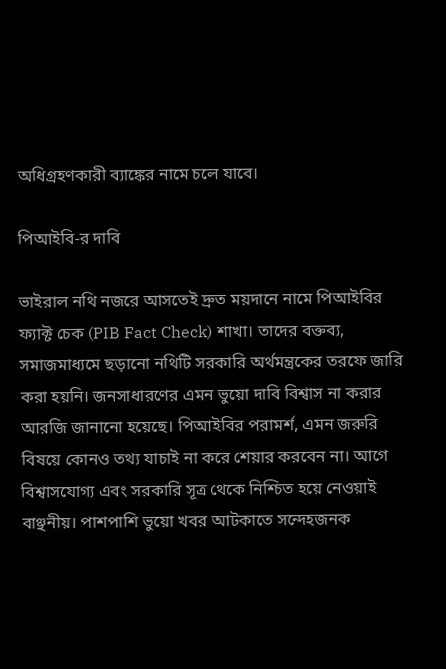অধিগ্রহণকারী ব্যাঙ্কের নামে চলে যাবে।

পিআইবি-র দাবি

ভাইরাল নথি নজরে আসতেই দ্রুত ময়দানে নামে পিআইবির ফ্যাক্ট চেক (PIB Fact Check) শাখা। তাদের বক্তব্য, সমাজমাধ্যমে ছড়ানো নথিটি সরকারি অর্থমন্ত্রকের তরফে জারি করা হয়নি। জনসাধারণের এমন ভুয়ো দাবি বিশ্বাস না করার আরজি জানানো হয়েছে। পিআইবির পরামর্শ, এমন জরুরি বিষয়ে কোনও তথ্য যাচাই না করে শেয়ার করবেন না। আগে বিশ্বাসযোগ্য এবং সরকারি সূত্র থেকে নিশ্চিত হয়ে নেওয়াই বাঞ্ছনীয়। পাশপাশি ভুয়ো খবর আটকাতে সন্দেহজনক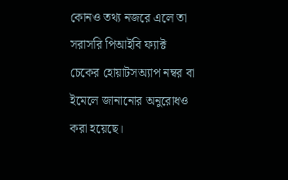কোনও তথ্য নজরে এলে তা সরাসরি পিআইবি ফ্যাক্ট চেকের হোয়াটসঅ্যাপ নম্বর বা ইমেলে জানানোর অনুরোধও করা হয়েছে।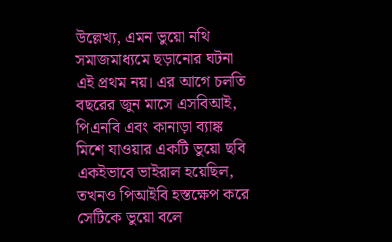উল্লেখ্য, এমন ভুয়ো নথি সমাজমাধ্যমে ছড়ানোর ঘটনা এই প্রথম নয়। এর আগে চলতি বছরের জুন মাসে এসবিআই, পিএনবি এবং কানাড়া ব্যাঙ্ক মিশে যাওয়ার একটি ভুয়ো ছবি একইভাবে ভাইরাল হয়েছিল, তখনও পিআইবি হস্তক্ষেপ করে সেটিকে ভুয়ো বলে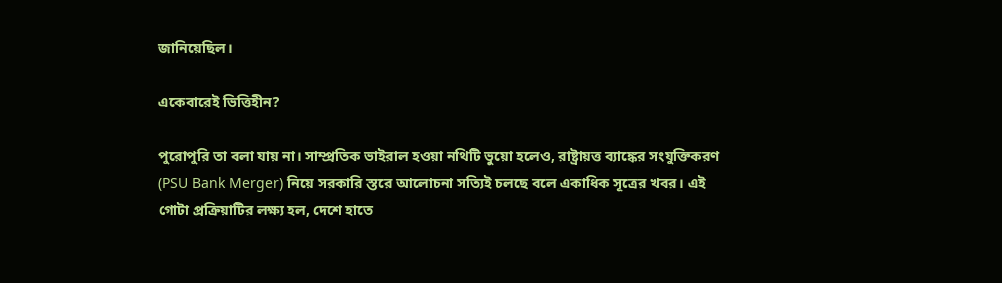জানিয়েছিল।

একেবারেই ভিত্তিহীন?

পুরোপুরি তা বলা যায় না। সাম্প্রতিক ভাইরাল হওয়া নথিটি ভুয়ো হলেও, রাষ্ট্রায়ত্ত ব্যাঙ্কের সংযুক্তিকরণ (PSU Bank Merger) নিয়ে সরকারি স্তরে আলোচনা সত্যিই চলছে বলে একাধিক সূত্রের খবর। এই গোটা প্রক্রিয়াটির লক্ষ্য হল, দেশে হাতে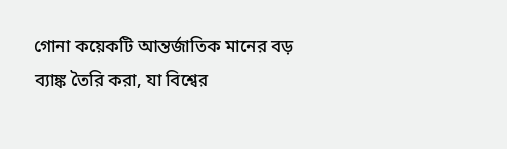গোনা কয়েকটি আন্তর্জাতিক মানের বড় ব্যাঙ্ক তৈরি করা, যা বিশ্বের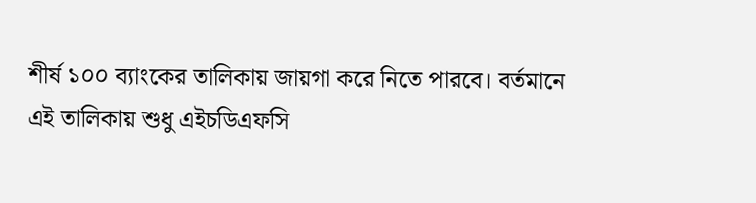শীর্ষ ১০০ ব্যাংকের তালিকায় জায়গা করে নিতে পারবে। বর্তমানে এই তালিকায় শুধু এইচডিএফসি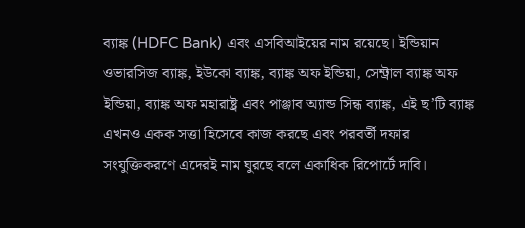ব্যাঙ্ক (HDFC Bank) এবং এসবিআইয়ের নাম রয়েছে। ইন্ডিয়ান ওভারসিজ ব্যাঙ্ক, ইউকো ব্যাঙ্ক, ব্যাঙ্ক অফ ইন্ডিয়া, সেন্ট্রাল ব্যাঙ্ক অফ ইন্ডিয়া, ব্যাঙ্ক অফ মহারাষ্ট্র এবং পাঞ্জাব অ্যান্ড সিন্ধ ব্যাঙ্ক, এই ছ’টি ব্যাঙ্ক এখনও একক সত্তা হিসেবে কাজ করছে এবং পরবর্তী দফার সংযুক্তিকরণে এদেরই নাম ঘুরছে বলে একাধিক রিপোর্টে দাবি।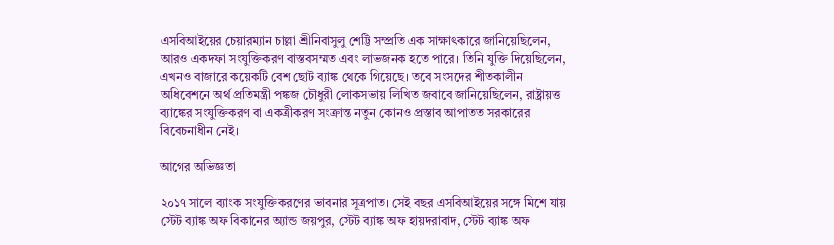এসবিআইয়ের চেয়ারম্যান চাল্লা শ্রীনিবাসুলু শেট্টি সম্প্রতি এক সাক্ষাৎকারে জানিয়েছিলেন, আরও একদফা সংযুক্তিকরণ বাস্তবসম্মত এবং লাভজনক হতে পারে। তিনি যুক্তি দিয়েছিলেন, এখনও বাজারে কয়েকটি বেশ ছোট ব্যাঙ্ক থেকে গিয়েছে। তবে সংসদের শীতকালীন অধিবেশনে অর্থ প্রতিমন্ত্রী পঙ্কজ চৌধুরী লোকসভায় লিখিত জবাবে জানিয়েছিলেন, রাষ্ট্রায়ত্ত ব্যাঙ্কের সংযুক্তিকরণ বা একত্রীকরণ সংক্রান্ত নতুন কোনও প্রস্তাব আপাতত সরকারের বিবেচনাধীন নেই।

আগের অভিজ্ঞতা

২০১৭ সালে ব্যাংক সংযুক্তিকরণের ভাবনার সূত্রপাত। সেই বছর এসবিআইয়ের সঙ্গে মিশে যায় স্টেট ব্যাঙ্ক অফ বিকানের অ্যান্ড জয়পুর, স্টেট ব্যাঙ্ক অফ হায়দরাবাদ, স্টেট ব্যাঙ্ক অফ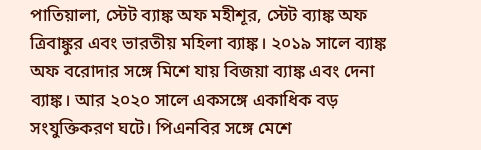পাতিয়ালা, স্টেট ব্যাঙ্ক অফ মহীশূর, স্টেট ব্যাঙ্ক অফ ত্রিবাঙ্কুর এবং ভারতীয় মহিলা ব্যাঙ্ক। ২০১৯ সালে ব্যাঙ্ক অফ বরোদার সঙ্গে মিশে যায় বিজয়া ব্যাঙ্ক এবং দেনা ব্যাঙ্ক। আর ২০২০ সালে একসঙ্গে একাধিক বড় সংযুক্তিকরণ ঘটে। পিএনবির সঙ্গে মেশে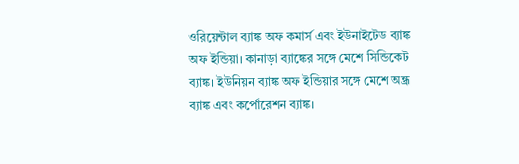ওরিয়েন্টাল ব্যাঙ্ক অফ কমার্স এবং ইউনাইটেড ব্যাঙ্ক অফ ইন্ডিয়া। কানাড়া ব্যাঙ্কের সঙ্গে মেশে সিন্ডিকেট ব্যাঙ্ক। ইউনিয়ন ব্যাঙ্ক অফ ইন্ডিয়ার সঙ্গে মেশে অন্ধ্র ব্যাঙ্ক এবং কর্পোরেশন ব্যাঙ্ক।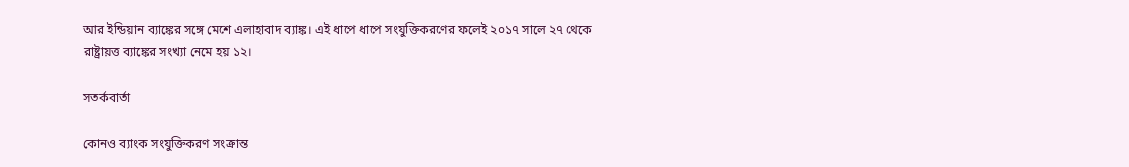আর ইন্ডিয়ান ব্যাঙ্কের সঙ্গে মেশে এলাহাবাদ ব্যাঙ্ক। এই ধাপে ধাপে সংযুক্তিকরণের ফলেই ২০১৭ সালে ২৭ থেকে রাষ্ট্রায়ত্ত ব্যাঙ্কের সংখ্যা নেমে হয় ১২।

সতর্কবার্তা

কোনও ব্যাংক সংযুক্তিকরণ সংক্রান্ত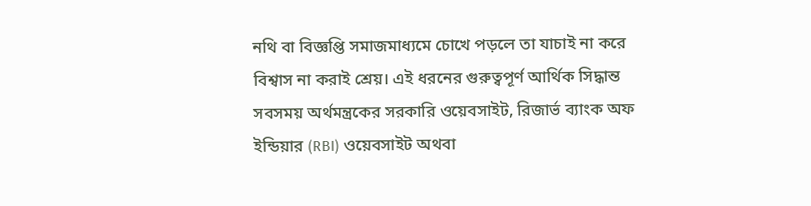নথি বা বিজ্ঞপ্তি সমাজমাধ্যমে চোখে পড়লে তা যাচাই না করে বিশ্বাস না করাই শ্রেয়। এই ধরনের গুরুত্বপূর্ণ আর্থিক সিদ্ধান্ত সবসময় অর্থমন্ত্রকের সরকারি ওয়েবসাইট, রিজার্ভ ব্যাংক অফ ইন্ডিয়ার (RBI) ওয়েবসাইট অথবা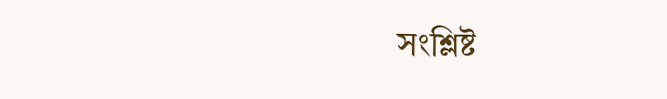সংশ্লিষ্ট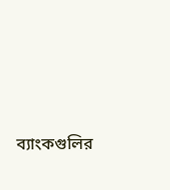ব্যাংকগুলির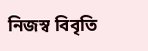নিজস্ব বিবৃতি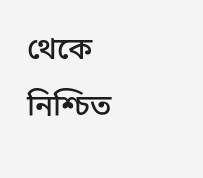থেকে নিশ্চিত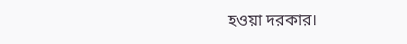হওয়া দরকার।